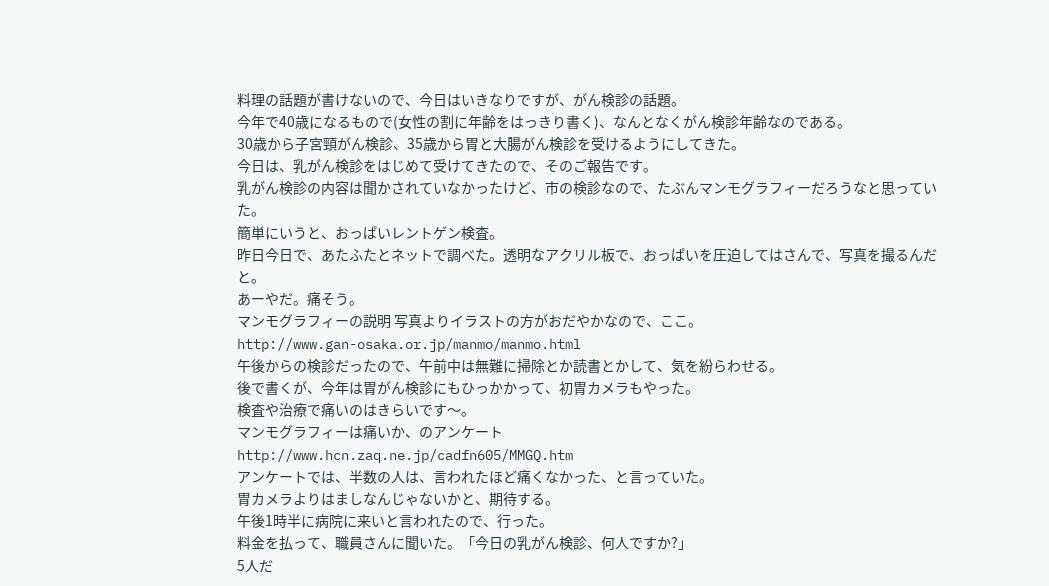料理の話題が書けないので、今日はいきなりですが、がん検診の話題。
今年で40歳になるもので(女性の割に年齢をはっきり書く)、なんとなくがん検診年齢なのである。
30歳から子宮頸がん検診、35歳から胃と大腸がん検診を受けるようにしてきた。
今日は、乳がん検診をはじめて受けてきたので、そのご報告です。
乳がん検診の内容は聞かされていなかったけど、市の検診なので、たぶんマンモグラフィーだろうなと思っていた。
簡単にいうと、おっぱいレントゲン検査。
昨日今日で、あたふたとネットで調べた。透明なアクリル板で、おっぱいを圧迫してはさんで、写真を撮るんだと。
あーやだ。痛そう。
マンモグラフィーの説明 写真よりイラストの方がおだやかなので、ここ。
http://www.gan-osaka.or.jp/manmo/manmo.html
午後からの検診だったので、午前中は無難に掃除とか読書とかして、気を紛らわせる。
後で書くが、今年は胃がん検診にもひっかかって、初胃カメラもやった。
検査や治療で痛いのはきらいです〜。
マンモグラフィーは痛いか、のアンケート
http://www.hcn.zaq.ne.jp/cadfn605/MMGQ.htm
アンケートでは、半数の人は、言われたほど痛くなかった、と言っていた。
胃カメラよりはましなんじゃないかと、期待する。
午後1時半に病院に来いと言われたので、行った。
料金を払って、職員さんに聞いた。「今日の乳がん検診、何人ですか?」
5人だ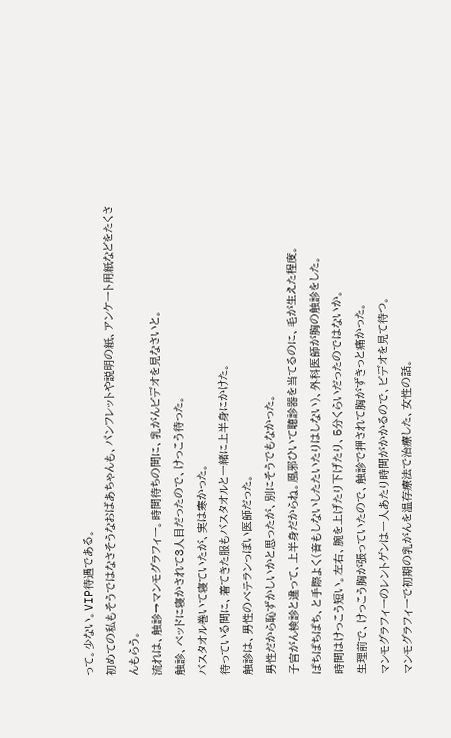って。少ない。VIP待遇である。
初めての私もそうではなさそうなおばあちゃんも、パンフレットや説明の紙、アンケート用紙などをたくさんもらう。
流れは、触診→マンモグラフィー。時間待ちの間に、乳がんビデオを見なさいと。
触診、ベッドに寝かされて3人目だったので、けっこう待った。
バスタオル巻いて寝ていたが、実は寒かった。
待っている間に、着てきた服もバスタオルと一緒に上半身にかけた。
触診は、男性のベテランっぽい医師だった。
男性だから恥ずかしいかと思ったが、別にそうでもなかった。
子宮がん検診と違って、上半身だからね。風邪ひいて聴診器を当てるのに、毛が生えた程度。
ぱちぱちぱち、と手際よく(音もしないしたたいたりはしない)、外科医師が胸の触診をした。
時間はけっこう短い。左右、腕を上げたり下げたり、5分くらいだったのではないか。
生理前で、けっこう胸が張っていたので、触診で押されて胸がずきっと痛かった。
マンモグラフィーのレントゲンは一人あたり時間がかかるので、ビデオを見て待つ。
マンモグラフィーで初期の乳がんを温存療法で治療した、女性の話。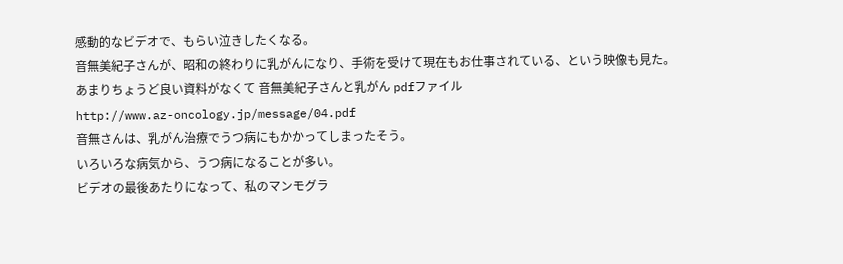感動的なビデオで、もらい泣きしたくなる。
音無美紀子さんが、昭和の終わりに乳がんになり、手術を受けて現在もお仕事されている、という映像も見た。
あまりちょうど良い資料がなくて 音無美紀子さんと乳がん pdfファイル
http://www.az-oncology.jp/message/04.pdf
音無さんは、乳がん治療でうつ病にもかかってしまったそう。
いろいろな病気から、うつ病になることが多い。
ビデオの最後あたりになって、私のマンモグラ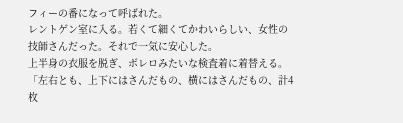フィーの番になって呼ばれた。
レントゲン室に入る。若くて細くてかわいらしい、女性の技師さんだった。それで一気に安心した。
上半身の衣服を脱ぎ、ボレロみたいな検査着に着替える。
「左右とも、上下にはさんだもの、横にはさんだもの、計4枚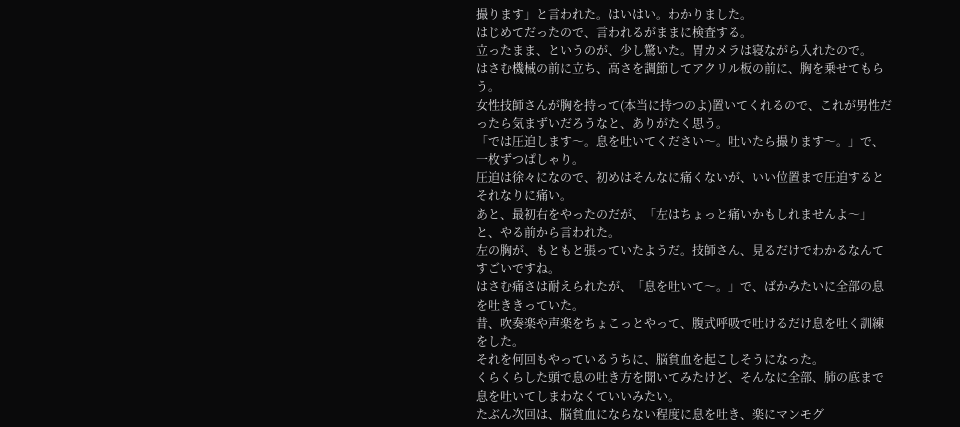撮ります」と言われた。はいはい。わかりました。
はじめてだったので、言われるがままに検査する。
立ったまま、というのが、少し驚いた。胃カメラは寝ながら入れたので。
はさむ機械の前に立ち、高さを調節してアクリル板の前に、胸を乗せてもらう。
女性技師さんが胸を持って(本当に持つのよ)置いてくれるので、これが男性だったら気まずいだろうなと、ありがたく思う。
「では圧迫します〜。息を吐いてください〜。吐いたら撮ります〜。」で、一枚ずつぱしゃり。
圧迫は徐々になので、初めはそんなに痛くないが、いい位置まで圧迫するとそれなりに痛い。
あと、最初右をやったのだが、「左はちょっと痛いかもしれませんよ〜」と、やる前から言われた。
左の胸が、もともと張っていたようだ。技師さん、見るだけでわかるなんてすごいですね。
はさむ痛さは耐えられたが、「息を吐いて〜。」で、ばかみたいに全部の息を吐ききっていた。
昔、吹奏楽や声楽をちょこっとやって、腹式呼吸で吐けるだけ息を吐く訓練をした。
それを何回もやっているうちに、脳貧血を起こしそうになった。
くらくらした頭で息の吐き方を聞いてみたけど、そんなに全部、肺の底まで息を吐いてしまわなくていいみたい。
たぶん次回は、脳貧血にならない程度に息を吐き、楽にマンモグ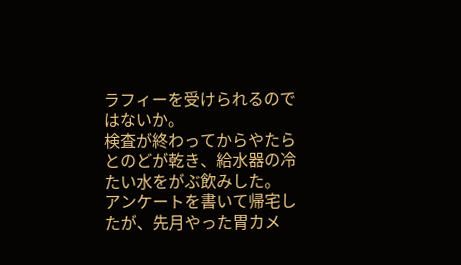ラフィーを受けられるのではないか。
検査が終わってからやたらとのどが乾き、給水器の冷たい水をがぶ飲みした。
アンケートを書いて帰宅したが、先月やった胃カメ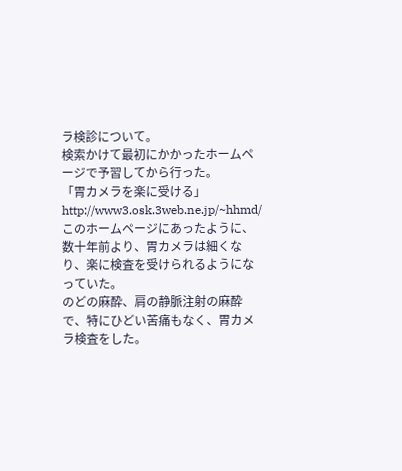ラ検診について。
検索かけて最初にかかったホームページで予習してから行った。
「胃カメラを楽に受ける」
http://www3.osk.3web.ne.jp/~hhmd/
このホームページにあったように、数十年前より、胃カメラは細くなり、楽に検査を受けられるようになっていた。
のどの麻酔、肩の静脈注射の麻酔で、特にひどい苦痛もなく、胃カメラ検査をした。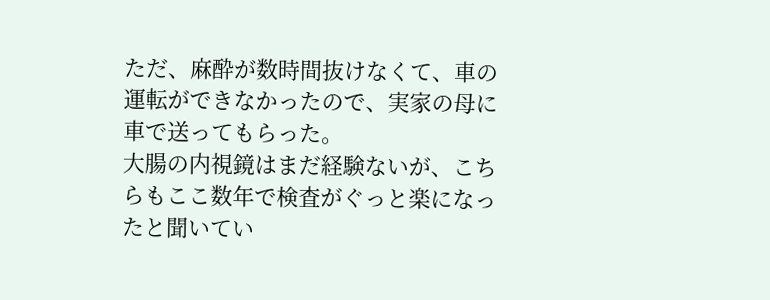ただ、麻酔が数時間抜けなくて、車の運転ができなかったので、実家の母に車で送ってもらった。
大腸の内視鏡はまだ経験ないが、こちらもここ数年で検査がぐっと楽になったと聞いてい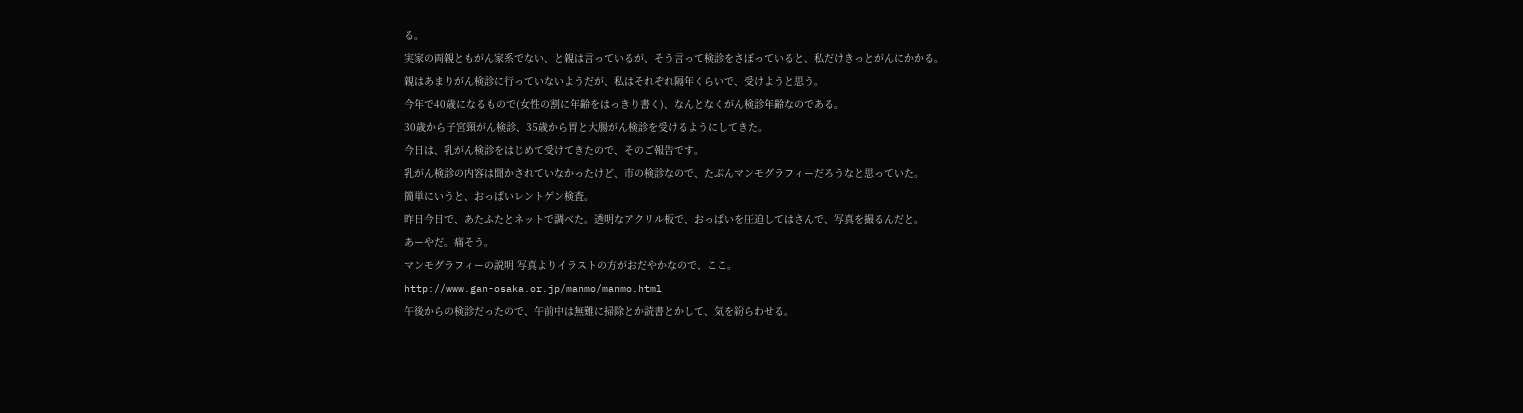る。
実家の両親ともがん家系でない、と親は言っているが、そう言って検診をさぼっていると、私だけきっとがんにかかる。
親はあまりがん検診に行っていないようだが、私はそれぞれ隔年くらいで、受けようと思う。
今年で40歳になるもので(女性の割に年齢をはっきり書く)、なんとなくがん検診年齢なのである。
30歳から子宮頸がん検診、35歳から胃と大腸がん検診を受けるようにしてきた。
今日は、乳がん検診をはじめて受けてきたので、そのご報告です。
乳がん検診の内容は聞かされていなかったけど、市の検診なので、たぶんマンモグラフィーだろうなと思っていた。
簡単にいうと、おっぱいレントゲン検査。
昨日今日で、あたふたとネットで調べた。透明なアクリル板で、おっぱいを圧迫してはさんで、写真を撮るんだと。
あーやだ。痛そう。
マンモグラフィーの説明 写真よりイラストの方がおだやかなので、ここ。
http://www.gan-osaka.or.jp/manmo/manmo.html
午後からの検診だったので、午前中は無難に掃除とか読書とかして、気を紛らわせる。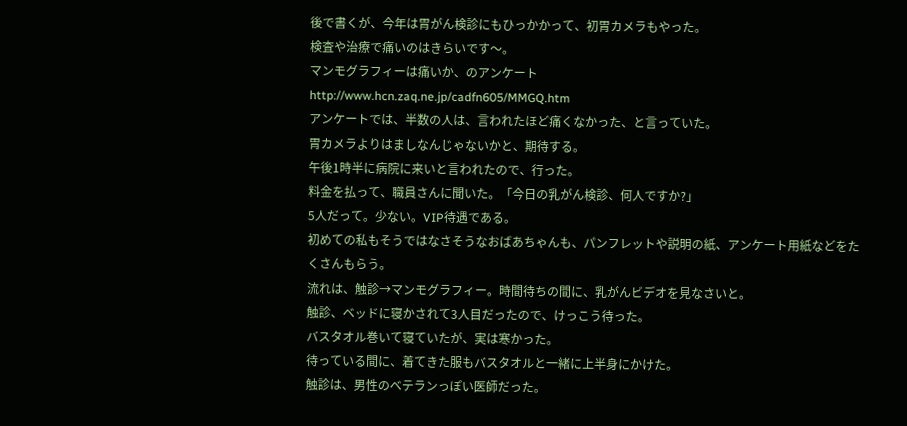後で書くが、今年は胃がん検診にもひっかかって、初胃カメラもやった。
検査や治療で痛いのはきらいです〜。
マンモグラフィーは痛いか、のアンケート
http://www.hcn.zaq.ne.jp/cadfn605/MMGQ.htm
アンケートでは、半数の人は、言われたほど痛くなかった、と言っていた。
胃カメラよりはましなんじゃないかと、期待する。
午後1時半に病院に来いと言われたので、行った。
料金を払って、職員さんに聞いた。「今日の乳がん検診、何人ですか?」
5人だって。少ない。VIP待遇である。
初めての私もそうではなさそうなおばあちゃんも、パンフレットや説明の紙、アンケート用紙などをたくさんもらう。
流れは、触診→マンモグラフィー。時間待ちの間に、乳がんビデオを見なさいと。
触診、ベッドに寝かされて3人目だったので、けっこう待った。
バスタオル巻いて寝ていたが、実は寒かった。
待っている間に、着てきた服もバスタオルと一緒に上半身にかけた。
触診は、男性のベテランっぽい医師だった。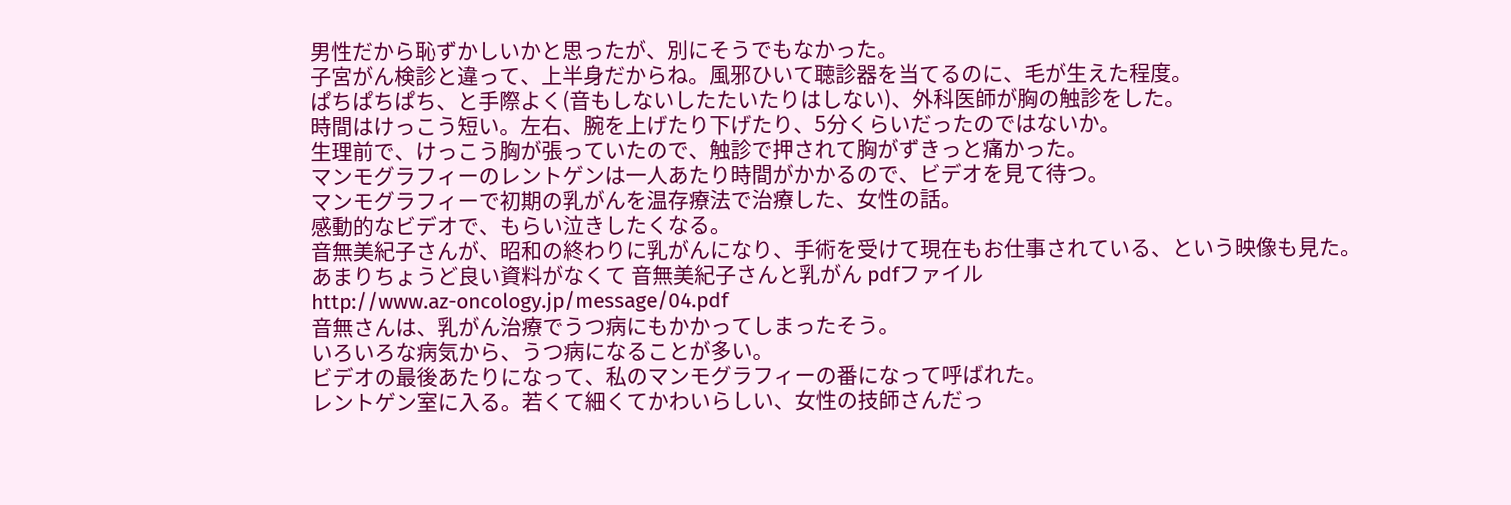男性だから恥ずかしいかと思ったが、別にそうでもなかった。
子宮がん検診と違って、上半身だからね。風邪ひいて聴診器を当てるのに、毛が生えた程度。
ぱちぱちぱち、と手際よく(音もしないしたたいたりはしない)、外科医師が胸の触診をした。
時間はけっこう短い。左右、腕を上げたり下げたり、5分くらいだったのではないか。
生理前で、けっこう胸が張っていたので、触診で押されて胸がずきっと痛かった。
マンモグラフィーのレントゲンは一人あたり時間がかかるので、ビデオを見て待つ。
マンモグラフィーで初期の乳がんを温存療法で治療した、女性の話。
感動的なビデオで、もらい泣きしたくなる。
音無美紀子さんが、昭和の終わりに乳がんになり、手術を受けて現在もお仕事されている、という映像も見た。
あまりちょうど良い資料がなくて 音無美紀子さんと乳がん pdfファイル
http://www.az-oncology.jp/message/04.pdf
音無さんは、乳がん治療でうつ病にもかかってしまったそう。
いろいろな病気から、うつ病になることが多い。
ビデオの最後あたりになって、私のマンモグラフィーの番になって呼ばれた。
レントゲン室に入る。若くて細くてかわいらしい、女性の技師さんだっ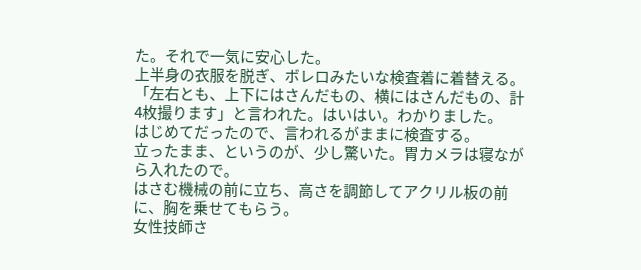た。それで一気に安心した。
上半身の衣服を脱ぎ、ボレロみたいな検査着に着替える。
「左右とも、上下にはさんだもの、横にはさんだもの、計4枚撮ります」と言われた。はいはい。わかりました。
はじめてだったので、言われるがままに検査する。
立ったまま、というのが、少し驚いた。胃カメラは寝ながら入れたので。
はさむ機械の前に立ち、高さを調節してアクリル板の前に、胸を乗せてもらう。
女性技師さ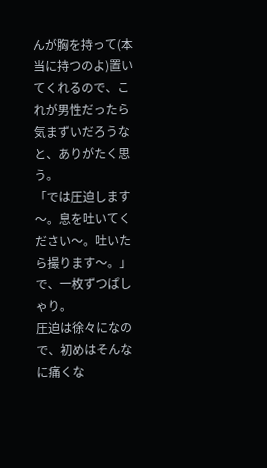んが胸を持って(本当に持つのよ)置いてくれるので、これが男性だったら気まずいだろうなと、ありがたく思う。
「では圧迫します〜。息を吐いてください〜。吐いたら撮ります〜。」で、一枚ずつぱしゃり。
圧迫は徐々になので、初めはそんなに痛くな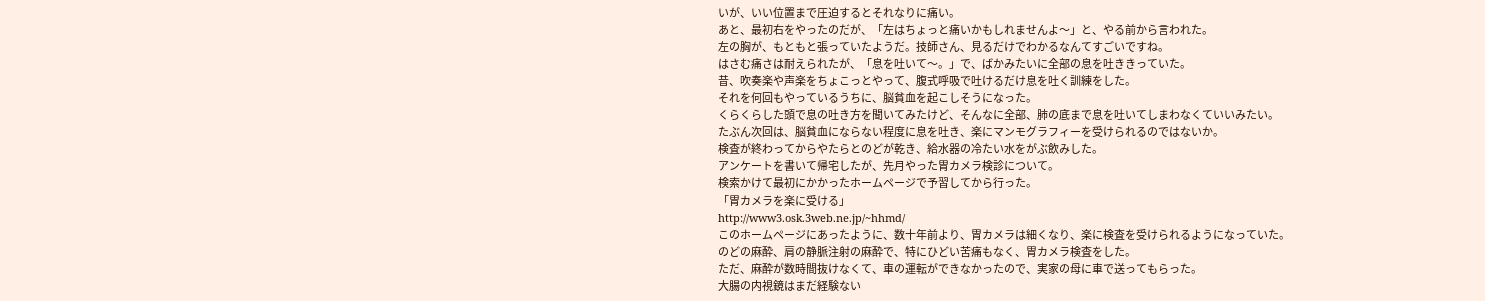いが、いい位置まで圧迫するとそれなりに痛い。
あと、最初右をやったのだが、「左はちょっと痛いかもしれませんよ〜」と、やる前から言われた。
左の胸が、もともと張っていたようだ。技師さん、見るだけでわかるなんてすごいですね。
はさむ痛さは耐えられたが、「息を吐いて〜。」で、ばかみたいに全部の息を吐ききっていた。
昔、吹奏楽や声楽をちょこっとやって、腹式呼吸で吐けるだけ息を吐く訓練をした。
それを何回もやっているうちに、脳貧血を起こしそうになった。
くらくらした頭で息の吐き方を聞いてみたけど、そんなに全部、肺の底まで息を吐いてしまわなくていいみたい。
たぶん次回は、脳貧血にならない程度に息を吐き、楽にマンモグラフィーを受けられるのではないか。
検査が終わってからやたらとのどが乾き、給水器の冷たい水をがぶ飲みした。
アンケートを書いて帰宅したが、先月やった胃カメラ検診について。
検索かけて最初にかかったホームページで予習してから行った。
「胃カメラを楽に受ける」
http://www3.osk.3web.ne.jp/~hhmd/
このホームページにあったように、数十年前より、胃カメラは細くなり、楽に検査を受けられるようになっていた。
のどの麻酔、肩の静脈注射の麻酔で、特にひどい苦痛もなく、胃カメラ検査をした。
ただ、麻酔が数時間抜けなくて、車の運転ができなかったので、実家の母に車で送ってもらった。
大腸の内視鏡はまだ経験ない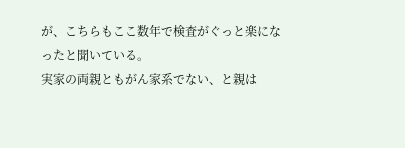が、こちらもここ数年で検査がぐっと楽になったと聞いている。
実家の両親ともがん家系でない、と親は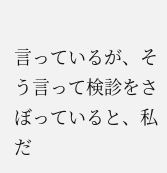言っているが、そう言って検診をさぼっていると、私だ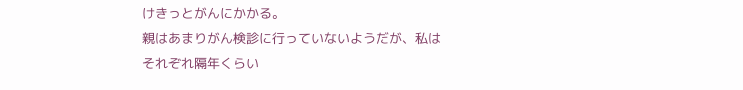けきっとがんにかかる。
親はあまりがん検診に行っていないようだが、私はそれぞれ隔年くらい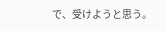で、受けようと思う。